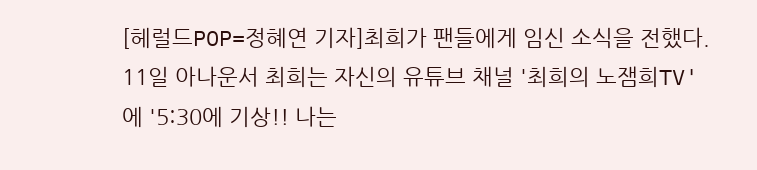[헤럴드POP=정혜연 기자]최희가 팬들에게 임신 소식을 전했다.
11일 아나운서 최희는 자신의 유튜브 채널 '최희의 노잼희TV'에 '5:30에 기상!! 나는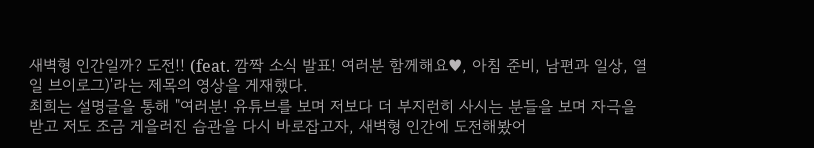새벽형 인간일까? 도전!! (feat. 깜짝 소식 발표! 여러분 함께해요♥, 아침 준비, 남편과 일상, 열일 브이로그)'라는 제목의 영상을 게재했다.
최희는 설명글을 통해 "여러분! 유튜브를 보며 저보다 더 부지런히 사시는 분들을 보며 자극을 받고 저도 조금 게을러진 습관을 다시 바로잡고자, 새벽형 인간에 도전해봤어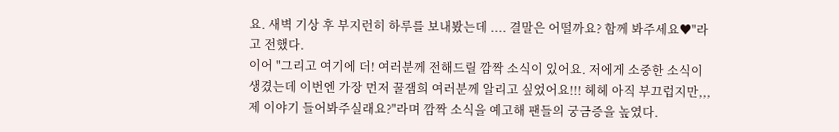요. 새벽 기상 후 부지런히 하루를 보내봤는데 .... 결말은 어떨까요? 함께 봐주세요♥"라고 전했다.
이어 "그리고 여기에 더! 여러분께 전해드릴 깜짝 소식이 있어요. 저에게 소중한 소식이 생겼는데 이번엔 가장 먼저 꿀잼희 여러분께 알리고 싶었어요!!! 헤헤 아직 부끄럽지만,,, 제 이야기 들어봐주실래요?"라며 깜짝 소식을 예고해 팬들의 궁금증을 높였다.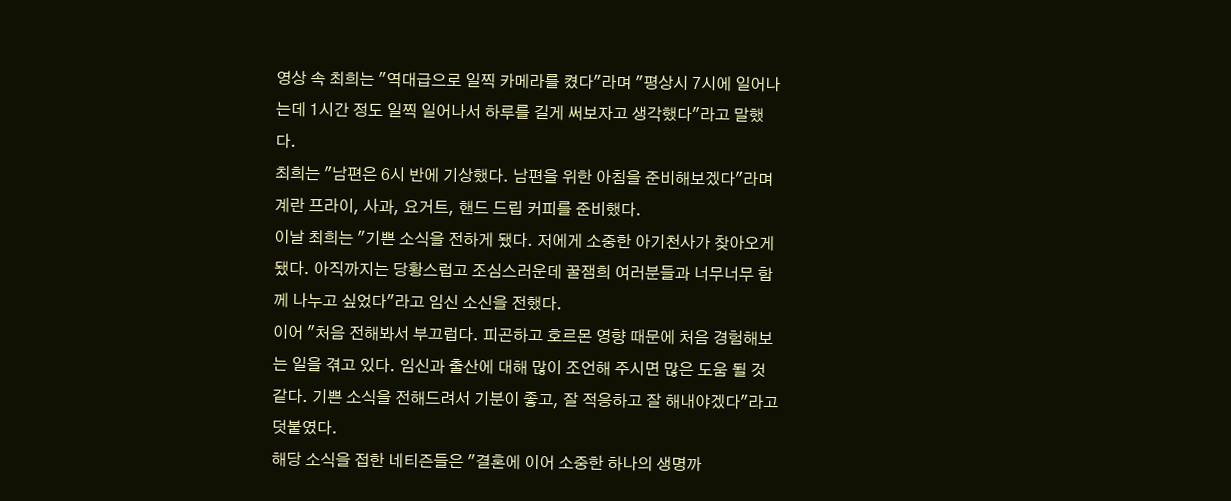영상 속 최희는 "역대급으로 일찍 카메라를 켰다"라며 "평상시 7시에 일어나는데 1시간 정도 일찍 일어나서 하루를 길게 써보자고 생각했다"라고 말했다.
최희는 "남편은 6시 반에 기상했다. 남편을 위한 아침을 준비해보겠다"라며 계란 프라이, 사과, 요거트, 핸드 드립 커피를 준비했다.
이날 최희는 "기쁜 소식을 전하게 됐다. 저에게 소중한 아기천사가 찾아오게 됐다. 아직까지는 당황스럽고 조심스러운데 꿀잼희 여러분들과 너무너무 함께 나누고 싶었다"라고 임신 소신을 전했다.
이어 "처음 전해봐서 부끄럽다. 피곤하고 호르몬 영향 때문에 처음 경험해보는 일을 겪고 있다. 임신과 출산에 대해 많이 조언해 주시면 많은 도움 될 것 같다. 기쁜 소식을 전해드려서 기분이 좋고, 잘 적응하고 잘 해내야겠다"라고 덧붙였다.
해당 소식을 접한 네티즌들은 "결혼에 이어 소중한 하나의 생명까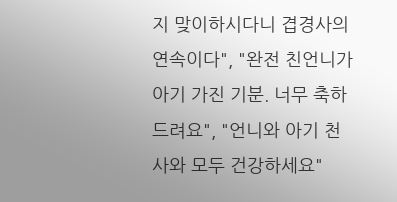지 맞이하시다니 겹경사의 연속이다", "완전 친언니가 아기 가진 기분. 너무 축하드려요", "언니와 아기 천사와 모두 건강하세요"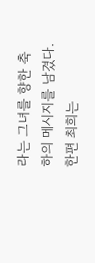라는 그녀를 향한 축하의 메시지를 남겼다.
한편 최희는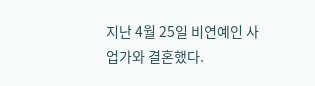지난 4월 25일 비연예인 사업가와 결혼했다.